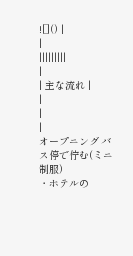![]() |
|
|||||||||
|
| 主な流れ |
|
|
|
オープニング バス停で佇む(ミニ制服)
・ホテルの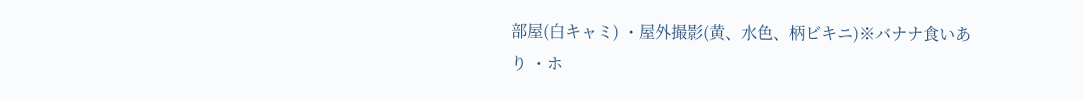部屋(白キャミ) ・屋外撮影(黄、水色、柄ビキニ)※バナナ食いあり ・ホ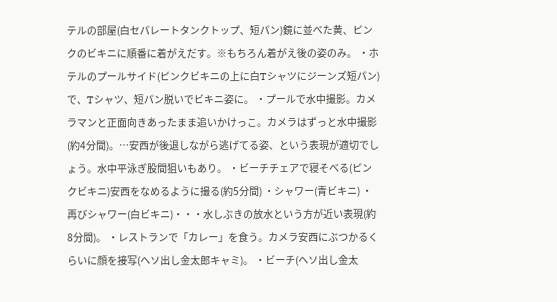テルの部屋(白セパレートタンクトップ、短パン)鏡に並べた黄、ピンクのビキニに順番に着がえだす。※もちろん着がえ後の姿のみ。 ・ホテルのプールサイド(ピンクビキニの上に白Tシャツにジーンズ短パン)で、Tシャツ、短パン脱いでビキニ姿に。 ・プールで水中撮影。カメラマンと正面向きあったまま追いかけっこ。カメラはずっと水中撮影(約4分間)。…安西が後退しながら逃げてる姿、という表現が適切でしょう。水中平泳ぎ股間狙いもあり。 ・ビーチチェアで寝そべる(ピンクビキニ)安西をなめるように撮る(約5分間) ・シャワー(青ビキニ) ・再びシャワー(白ビキニ)・・・水しぶきの放水という方が近い表現(約8分間)。 ・レストランで「カレー」を食う。カメラ安西にぶつかるくらいに顔を接写(ヘソ出し金太郎キャミ)。 ・ビーチ(ヘソ出し金太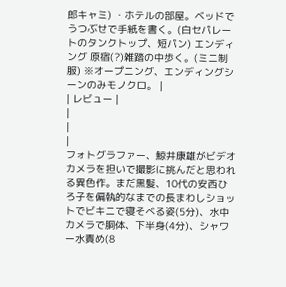郎キャミ) ・ホテルの部屋。ベッドでうつぶせで手紙を書く。(白セパレートのタンクトップ、短パン) エンディング 原宿(?)雑踏の中歩く。(ミニ制服) ※オープニング、エンディングシーンのみモノクロ。 |
| レビュー |
|
|
|
フォトグラファー、鯨井康雄がビデオカメラを担いで撮影に挑んだと思われる異色作。まだ黒髪、10代の安西ひろ子を偏執的なまでの長まわしショットでビキニで寝そべる姿(5分)、水中カメラで胴体、下半身(4分)、シャワー水責め(8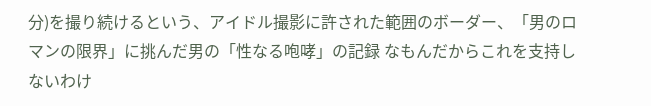分)を撮り続けるという、アイドル撮影に許された範囲のボーダー、「男のロマンの限界」に挑んだ男の「性なる咆哮」の記録 なもんだからこれを支持しないわけ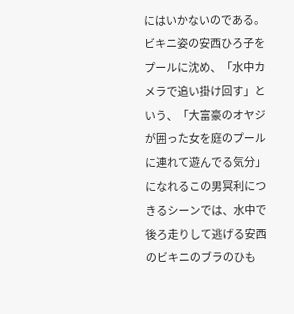にはいかないのである。
ビキニ姿の安西ひろ子をプールに沈め、「水中カメラで追い掛け回す」という、「大富豪のオヤジが囲った女を庭のプールに連れて遊んでる気分」になれるこの男冥利につきるシーンでは、水中で後ろ走りして逃げる安西のビキニのブラのひも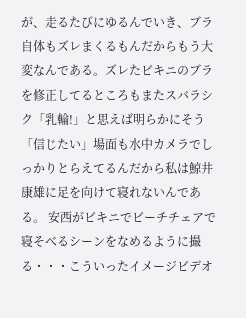が、走るたびにゆるんでいき、ブラ自体もズレまくるもんだからもう大変なんである。ズレたビキニのブラを修正してるところもまたスバラシク「乳輪!」と思えば明らかにそう「信じたい」場面も水中カメラでしっかりとらえてるんだから私は鯨井康雄に足を向けて寝れないんである。 安西がビキニでビーチチェアで寝そべるシーンをなめるように撮る・・・こういったイメージビデオ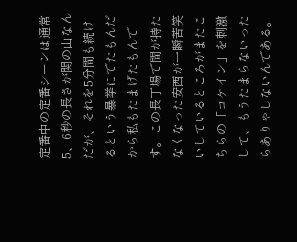定番中の定番シーンは通常5、6秒の長さが関の山なんだが、それを5分間も続けるという暴挙にでたもんだから私もたまげたもんです。この長丁場で間が持たなくなった安西が一瞬苦笑いしているところがまたこちらの「コケイン」を刺激して、もうたまらないったらありゃしないんである。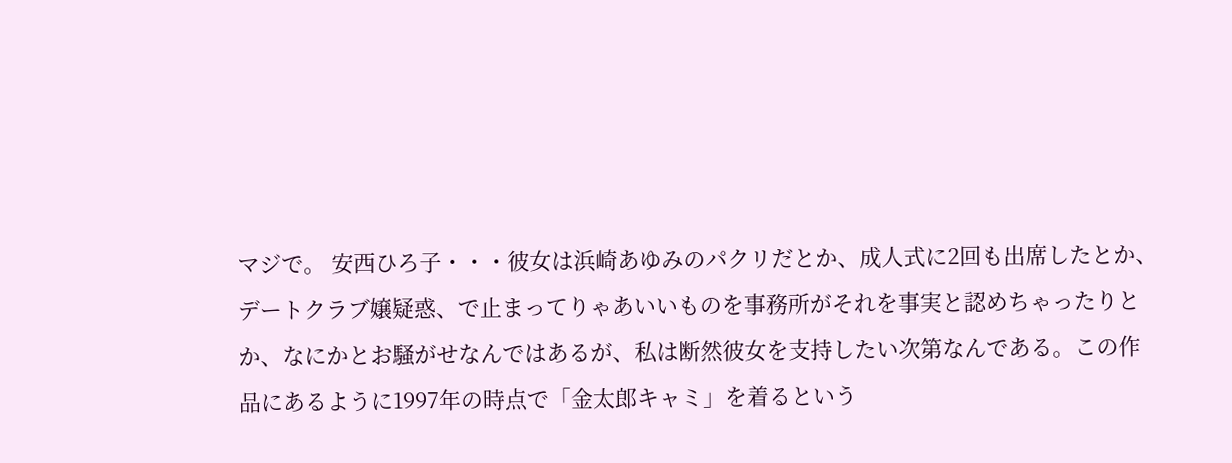マジで。 安西ひろ子・・・彼女は浜崎あゆみのパクリだとか、成人式に2回も出席したとか、デートクラブ嬢疑惑、で止まってりゃあいいものを事務所がそれを事実と認めちゃったりとか、なにかとお騒がせなんではあるが、私は断然彼女を支持したい次第なんである。この作品にあるように1997年の時点で「金太郎キャミ」を着るという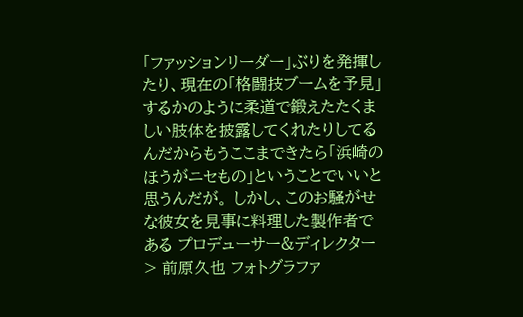「ファッションリーダー」ぶりを発揮したり、現在の「格闘技ブームを予見」するかのように柔道で鍛えたたくましい肢体を披露してくれたりしてるんだからもうここまできたら「浜崎のほうがニセもの」ということでいいと思うんだが。 しかし、このお騒がせな彼女を見事に料理した製作者である プロデューサー&ディレクター > 前原久也 フォトグラファ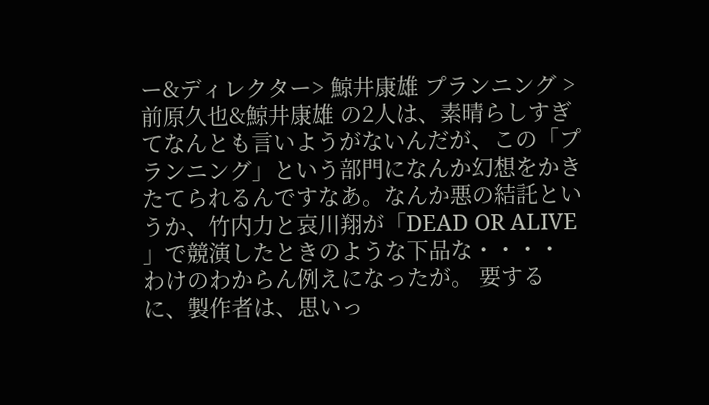ー&ディレクター> 鯨井康雄 プランニング >前原久也&鯨井康雄 の2人は、素晴らしすぎてなんとも言いようがないんだが、この「プランニング」という部門になんか幻想をかきたてられるんですなあ。なんか悪の結託というか、竹内力と哀川翔が「DEAD OR ALIVE 」で競演したときのような下品な・・・・ わけのわからん例えになったが。 要するに、製作者は、思いっ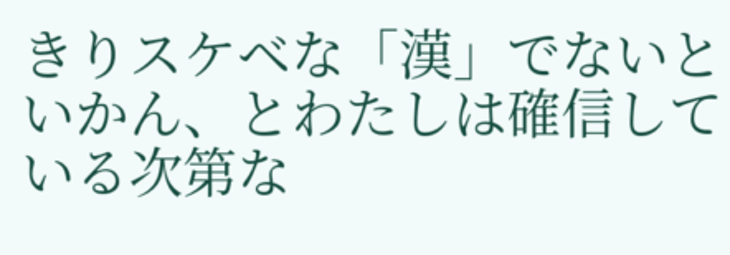きりスケベな「漢」でないといかん、とわたしは確信している次第な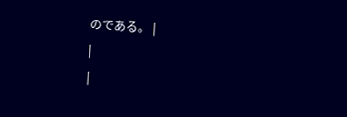のである。 |
|
|